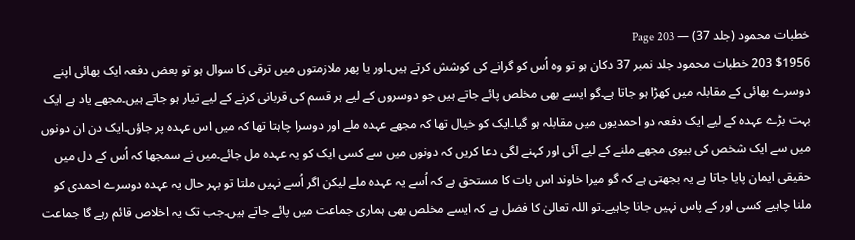خطبات محمود (جلد 37) — Page 203
$1956 203 خطبات محمود جلد نمبر 37 دکان ہو تو وہ اُس کو گرانے کی کوشش کرتے ہیں۔اور یا پھر ملازمتوں میں ترقی کا سوال ہو تو بعض دفعہ ایک بھائی اپنے دوسرے بھائی کے مقابلہ میں کھڑا ہو جاتا ہے۔گو ایسے بھی مخلص پائے جاتے ہیں جو دوسروں کے لیے ہر قسم کی قربانی کرنے کے لیے تیار ہو جاتے ہیں۔مجھے یاد ہے ایک بہت بڑے عہدہ کے لیے ایک دفعہ دو احمدیوں میں مقابلہ ہو گیا۔ایک کو خیال تھا کہ مجھے عہدہ ملے اور دوسرا چاہتا تھا کہ میں اس عہدہ پر جاؤں۔ایک دن ان دونوں میں سے ایک شخص کی بیوی مجھے ملنے کے لیے آئی اور کہنے لگی دعا کریں کہ دونوں میں سے کسی ایک کو یہ عہدہ مل جائے۔میں نے سمجھا کہ اُس کے دل میں حقیقی ایمان پایا جاتا ہے یہ بجھتی ہے کہ گو میرا خاوند اس بات کا مستحق ہے کہ اُسے یہ عہدہ ملے لیکن اگر اُسے نہیں ملتا تو بہر حال یہ عہدہ دوسرے احمدی کو ملنا چاہیے کسی اور کے پاس نہیں جانا چاہیے۔تو اللہ تعالیٰ کا فضل ہے کہ ایسے مخلص بھی ہماری جماعت میں پائے جاتے ہیں۔جب تک یہ اخلاص قائم رہے گا جماعت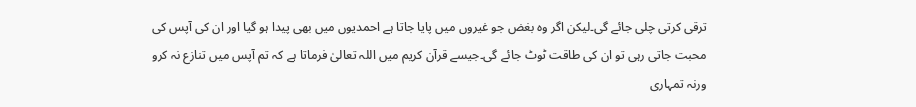ترقی کرتی چلی جائے گی۔لیکن اگر وہ بغض جو غیروں میں پایا جاتا ہے احمدیوں میں بھی پیدا ہو گیا اور ان کی آپس کی محبت جاتی رہی تو ان کی طاقت ٹوٹ جائے گی۔جیسے قرآن کریم میں اللہ تعالیٰ فرماتا ہے کہ تم آپس میں تنازع نہ کرو ورنہ تمہاری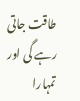طاقت جاتی رہے گی اور تمہارا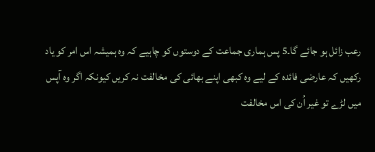رعب زائل ہو جائے گا۔5 پس ہماری جماعت کے دوستوں کو چاہیے کہ وہ ہمیشہ اس امر کو یاد رکھیں کہ عارضی فائدہ کے لیے وہ کبھی اپنے بھائی کی مخالفت نہ کریں کیونکہ اگر وہ آپس میں لڑے تو غیر اُن کی اس مخالفت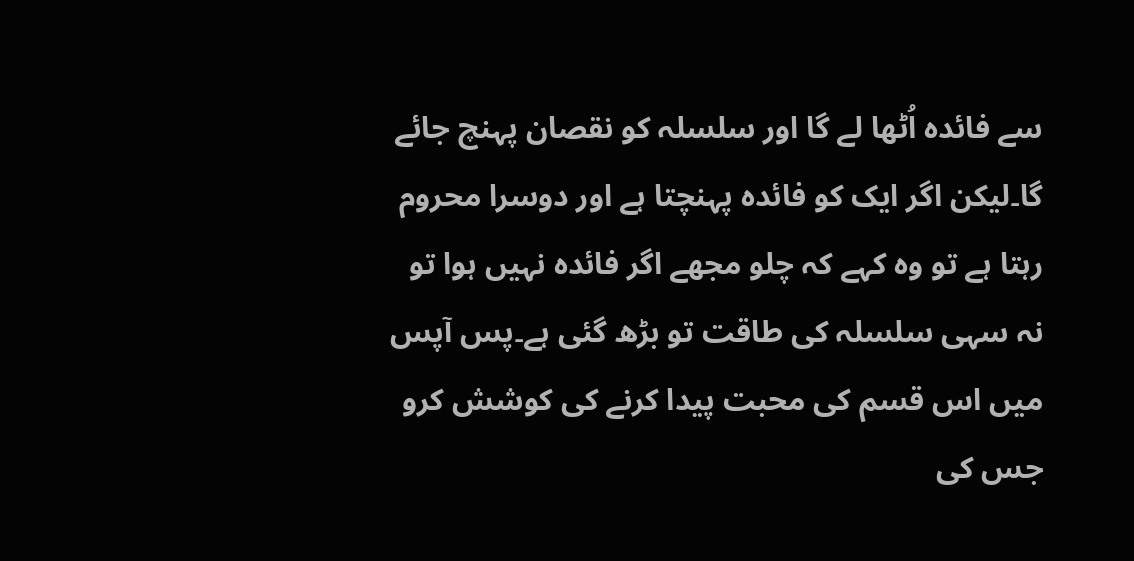سے فائدہ اُٹھا لے گا اور سلسلہ کو نقصان پہنچ جائے گا۔لیکن اگر ایک کو فائدہ پہنچتا ہے اور دوسرا محروم رہتا ہے تو وہ کہے کہ چلو مجھے اگر فائدہ نہیں ہوا تو نہ سہی سلسلہ کی طاقت تو بڑھ گئی ہے۔پس آپس میں اس قسم کی محبت پیدا کرنے کی کوشش کرو جس کی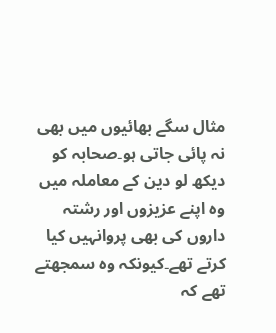مثال سگے بھائیوں میں بھی نہ پائی جاتی ہو۔صحابہ کو دیکھ لو دین کے معاملہ میں وہ اپنے عزیزوں اور رشتہ داروں کی بھی پروانہیں کیا کرتے تھے۔کیونکہ وہ سمجھتے تھے کہ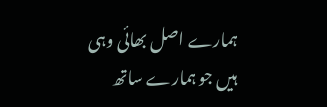ہمارے اصل بھائی وہی ہیں جو ہمارے ساتھ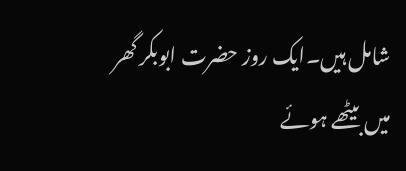شامل ہیں۔ایک روز حضرت ابوبکر گھر میں بیٹھے ہوئے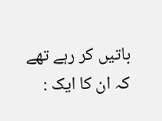باتیں کر رہے تھے کہ ان کا ایک :